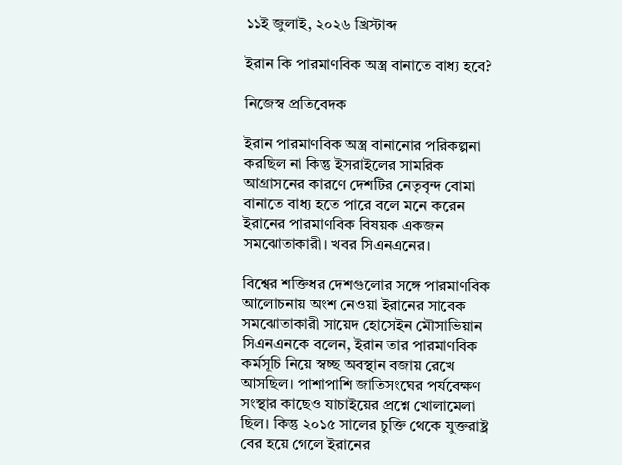১১ই জুলাই, ২০২৬ খ্রিস্টাব্দ

ইরান কি পারমাণবিক অস্ত্র বানাতে বাধ্য হবে?

নিজেস্ব প্রতিবেদক

ইরান পারমাণবিক অস্ত্র বানানোর পরিকল্পনা করছিল না কিন্তু ইসরাইলের সামরিক আগ্রাসনের কারণে দেশটির নেতৃবৃন্দ বোমা বানাতে বাধ্য হতে পারে বলে মনে করেন ইরানের পারমাণবিক বিষয়ক একজন সমঝোতাকারী। খবর সিএনএনের।

বিশ্বের শক্তিধর দেশগুলোর সঙ্গে পারমাণবিক আলোচনায় অংশ নেওয়া ইরানের সাবেক সমঝোতাকারী সায়েদ হোসেইন মৌসাভিয়ান সিএনএনকে বলেন, ইরান তার পারমাণবিক কর্মসূচি নিয়ে স্বচ্ছ অবস্থান বজায় রেখে আসছিল। পাশাপাশি জাতিসংঘের পর্যবেক্ষণ সংস্থার কাছেও যাচাইয়ের প্রশ্নে খোলামেলা ছিল। কিন্তু ২০১৫ সালের চুক্তি থেকে যুক্তরাষ্ট্র বের হয়ে গেলে ইরানের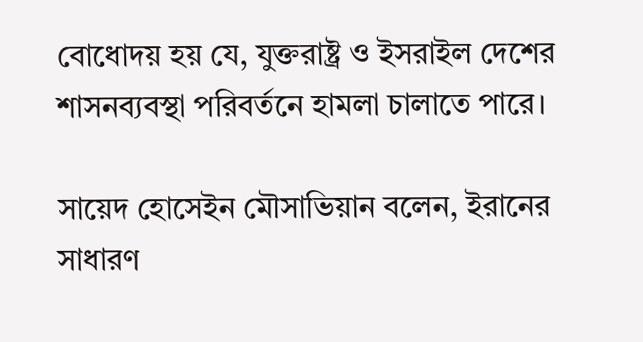বোধোদয় হয় যে, যুক্তরাষ্ট্র ও ইসরাইল দেশের শাসনব্যবস্থা পরিবর্তনে হামলা চালাতে পারে।

সায়েদ হোসেইন মৌসাভিয়ান বলেন, ইরানের সাধারণ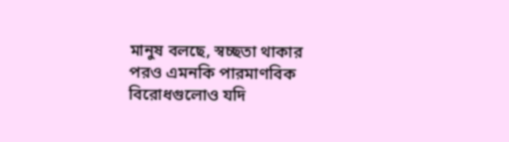মানুষ বলছে, স্বচ্ছতা থাকার পরও এমনকি পারমাণবিক বিরোধগুলোও যদি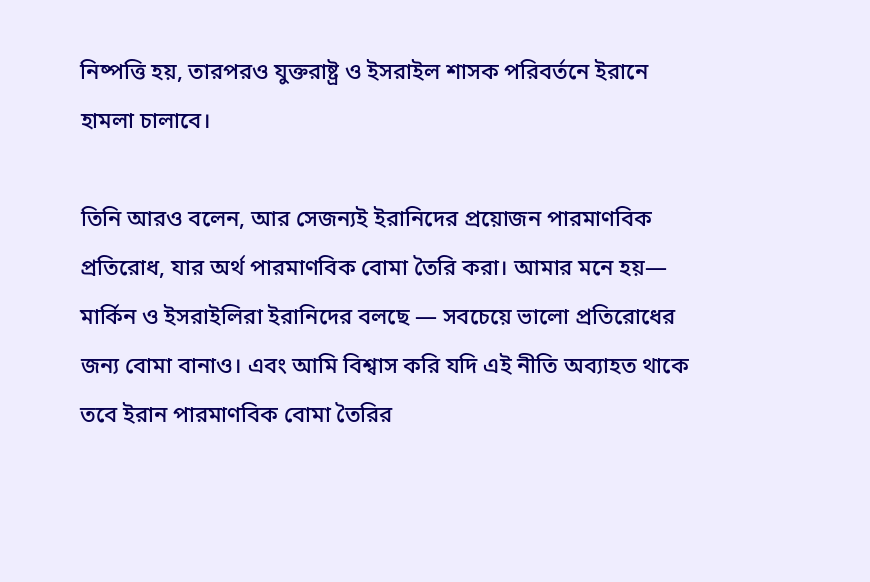নিষ্পত্তি হয়, তারপরও যুক্তরাষ্ট্র ও ইসরাইল শাসক পরিবর্তনে ইরানে হামলা চালাবে।

তিনি আরও বলেন, আর সেজন্যই ইরানিদের প্রয়োজন পারমাণবিক প্রতিরোধ, যার অর্থ পারমাণবিক বোমা তৈরি করা। আমার মনে হয়— মার্কিন ও ইসরাইলিরা ইরানিদের বলছে — সবচেয়ে ভালো প্রতিরোধের জন্য বোমা বানাও। এবং আমি বিশ্বাস করি যদি এই নীতি অব্যাহত থাকে তবে ইরান পারমাণবিক বোমা তৈরির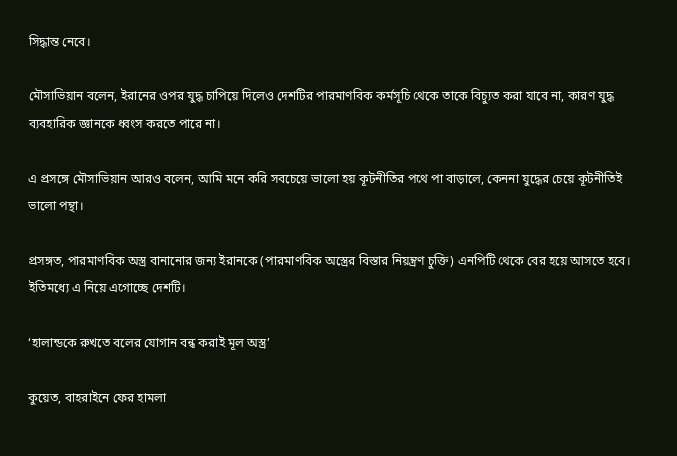সিদ্ধান্ত নেবে।

মৌসাভিয়ান বলেন, ইরানের ওপর যুদ্ধ চাপিয়ে দিলেও দেশটির পারমাণবিক কর্মসূচি থেকে তাকে বিচ্যুত করা যাবে না, কারণ যুদ্ধ ব্যবহারিক জ্ঞানকে ধ্বংস করতে পারে না।

এ প্রসঙ্গে মৌসাভিয়ান আরও বলেন, আমি মনে করি সবচেয়ে ভালো হয় কূটনীতির পথে পা বাড়ালে, কেননা যুদ্ধের চেয়ে কূটনীতিই ভালো পন্থা।

প্রসঙ্গত, পারমাণবিক অস্ত্র বানানোর জন্য ইরানকে (পারমাণবিক অস্ত্রের বিস্তার নিয়ন্ত্রণ চুক্তি) এনপিটি থেকে বের হয়ে আসতে হবে। ইতিমধ্যে এ নিয়ে এগোচ্ছে দেশটি।

‘হালান্ডকে রুখতে বলের যোগান বন্ধ করাই মূল অস্ত্র’

কুয়েত, বাহরাইনে ফের হামলা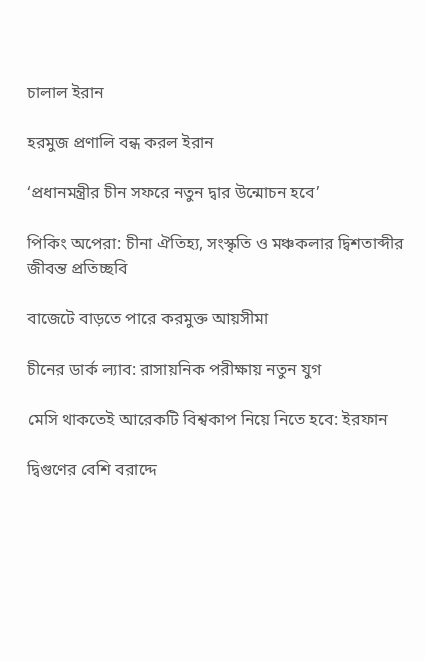চালাল ইরান

হরমুজ প্রণালি বন্ধ করল ইরান

‘প্রধানমন্ত্রীর চীন সফরে নতুন দ্বার উন্মোচন হবে’

পিকিং অপেরা: চীনা ঐতিহ্য, সংস্কৃতি ও মঞ্চকলার দ্বিশতাব্দীর জীবন্ত প্রতিচ্ছবি

বাজেটে বাড়তে পারে করমুক্ত আয়সীমা

চীনের ডার্ক ল্যাব: রাসায়নিক পরীক্ষায় নতুন যুগ

মেসি থাকতেই আরেকটি বিশ্বকাপ নিয়ে নিতে হবে: ইরফান

দ্বিগুণের বেশি বরাদ্দে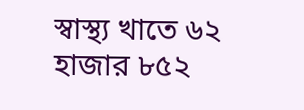স্বাস্থ্য খাতে ৬২ হাজার ৮৫২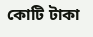কোটি টাকা